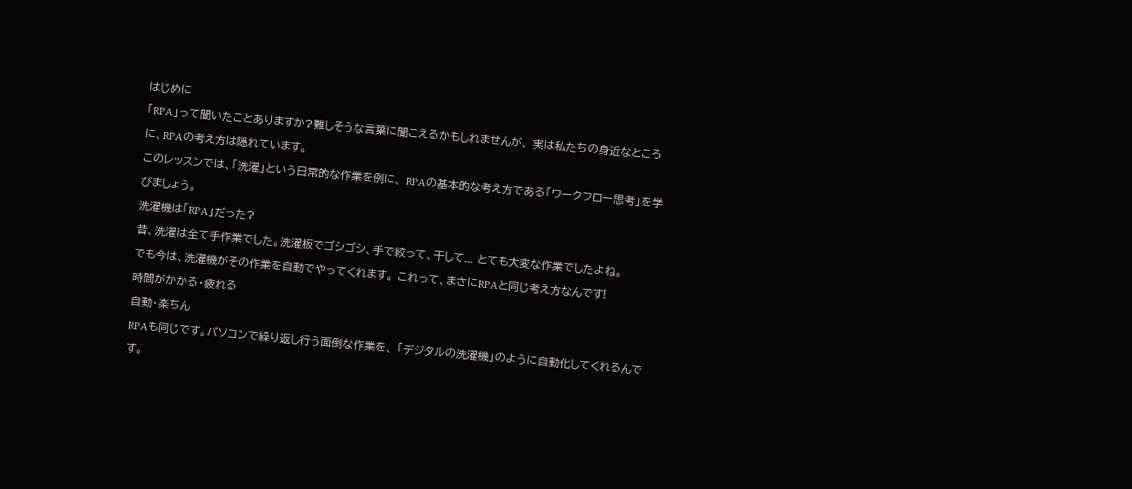はじめに
「RPA」って聞いたことありますか?難しそうな言葉に聞こえるかもしれませんが、 実は私たちの身近なところに、RPAの考え方は隠れています。
このレッスンでは、「洗濯」という日常的な作業を例に、 RPAの基本的な考え方である「ワークフロー思考」を学びましょう。
洗濯機は「RPA」だった?
昔、洗濯は全て手作業でした。洗濯板でゴシゴシ、手で絞って、干して... とても大変な作業でしたよね。
でも今は、洗濯機がその作業を自動でやってくれます。 これって、まさにRPAと同じ考え方なんです!
時間がかかる・疲れる
自動・楽ちん
RPAも同じです。パソコンで繰り返し行う面倒な作業を、 「デジタルの洗濯機」のように自動化してくれるんです。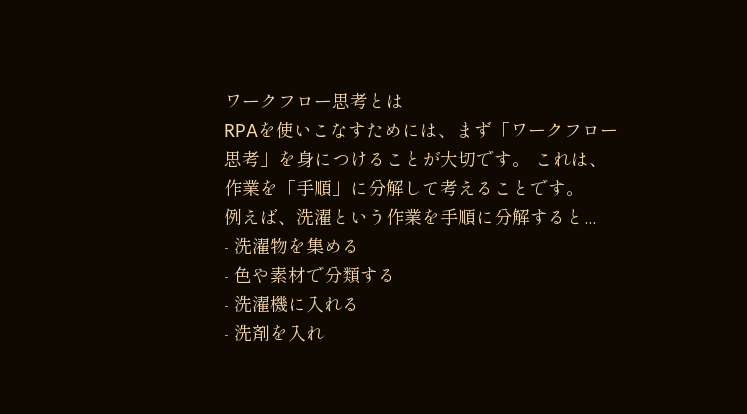ワークフロー思考とは
RPAを使いこなすためには、まず「ワークフロー思考」を身につけることが大切です。 これは、作業を「手順」に分解して考えることです。
例えば、洗濯という作業を手順に分解すると...
- 洗濯物を集める
- 色や素材で分類する
- 洗濯機に入れる
- 洗剤を入れ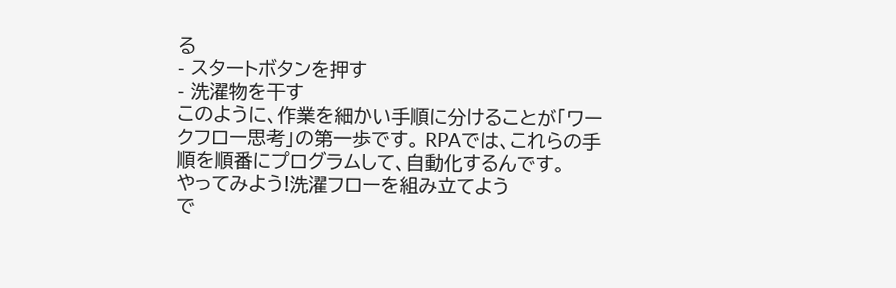る
- スタートボタンを押す
- 洗濯物を干す
このように、作業を細かい手順に分けることが「ワークフロー思考」の第一歩です。 RPAでは、これらの手順を順番にプログラムして、自動化するんです。
やってみよう!洗濯フローを組み立てよう
で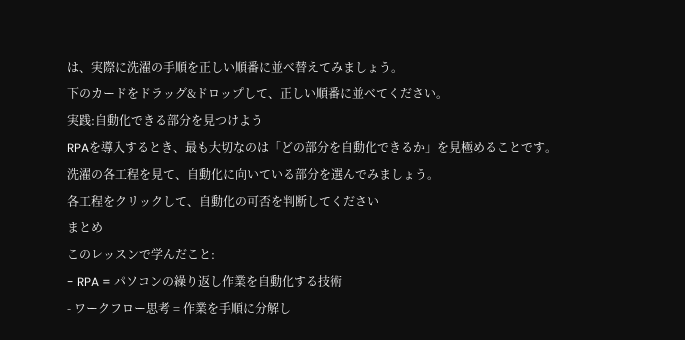は、実際に洗濯の手順を正しい順番に並べ替えてみましょう。
下のカードをドラッグ&ドロップして、正しい順番に並べてください。
実践:自動化できる部分を見つけよう
RPAを導入するとき、最も大切なのは「どの部分を自動化できるか」を見極めることです。
洗濯の各工程を見て、自動化に向いている部分を選んでみましょう。
各工程をクリックして、自動化の可否を判断してください
まとめ
このレッスンで学んだこと:
- RPA = パソコンの繰り返し作業を自動化する技術
- ワークフロー思考 = 作業を手順に分解し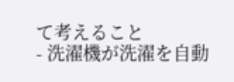て考えること
- 洗濯機が洗濯を自動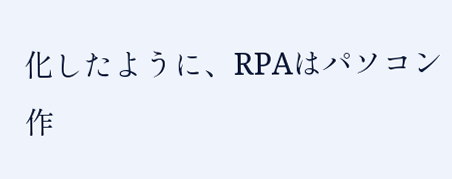化したように、RPAはパソコン作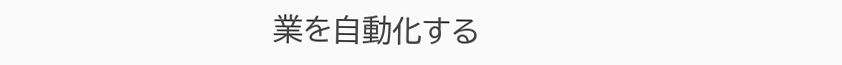業を自動化する